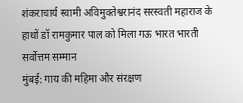शंकराचार्य स्वामी अविमुक्तेश्वरानंद सरस्वती महाराज के हाथों डॉ रामकुमार पाल को मिला गऊ भारत भारती सर्वोत्तम सम्मान
मुंबई: गाय की महिमा और संरक्षण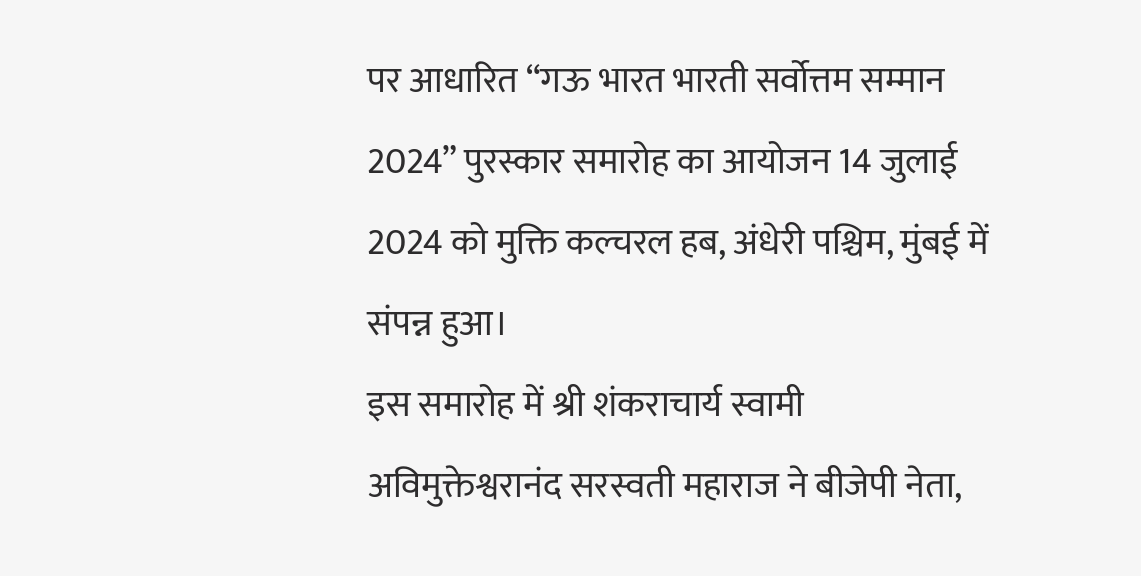पर आधारित “गऊ भारत भारती सर्वोत्तम सम्मान 2024” पुरस्कार समारोह का आयोजन 14 जुलाई 2024 को मुक्ति कल्चरल हब, अंधेरी पश्चिम, मुंबई में संपन्न हुआ।
इस समारोह में श्री शंकराचार्य स्वामी अविमुक्तेश्वरानंद सरस्वती महाराज ने बीजेपी नेता,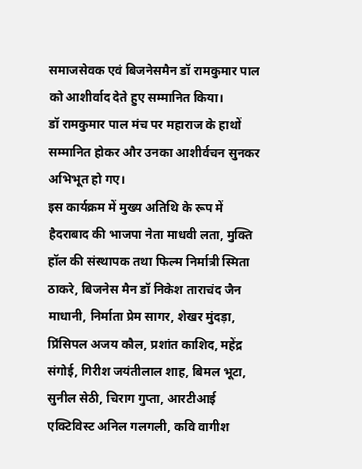समाजसेवक एवं बिजनेसमैन डॉ रामकुमार पाल को आशीर्वाद देते हुए सम्मानित किया।
डॉ रामकुमार पाल मंच पर महाराज के हाथों सम्मानित होकर और उनका आशीर्वचन सुनकर अभिभूत हो गए।
इस कार्यक्रम में मुख्य अतिथि के रूप में हैदराबाद की भाजपा नेता माधवी लता, मुक्ति हॉल की संस्थापक तथा फिल्म निर्मात्री स्मिता ठाकरे, बिजनेस मैन डॉ निकेश ताराचंद जैन माधानी, निर्माता प्रेम सागर, शेखर मुंदड़ा, प्रिंसिपल अजय कौल, प्रशांत काशिद, महेंद्र संगोई, गिरीश जयंतीलाल शाह, बिमल भूटा, सुनील सेठी, चिराग गुप्ता, आरटीआई एक्टिविस्ट अनिल गलगली, कवि वागीश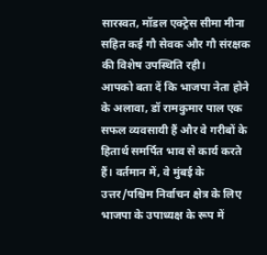सारस्वत, मॉडल एक्ट्रेस सीमा मीना सहित कई गौ सेवक और गौ संरक्षक की विशेष उपस्थिति रही।
आपको बता दें कि भाजपा नेता होने के अलावा, डॉ रामकुमार पाल एक सफल व्यवसायी हैं और वे गरीबों के हितार्थ समर्पित भाव से कार्य करते हैं। वर्तमान में, वे मुंबई के उत्तर/पश्चिम निर्वाचन क्षेत्र के लिए भाजपा के उपाध्यक्ष के रूप में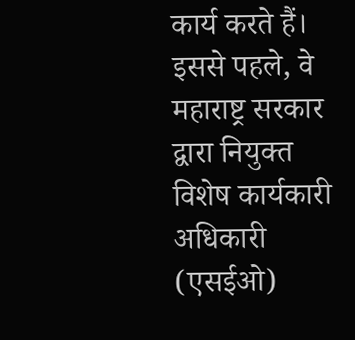कार्य करते हैं। इससे पहले, वे महाराष्ट्र सरकार द्वारा नियुक्त विशेष कार्यकारी अधिकारी (एसईओ)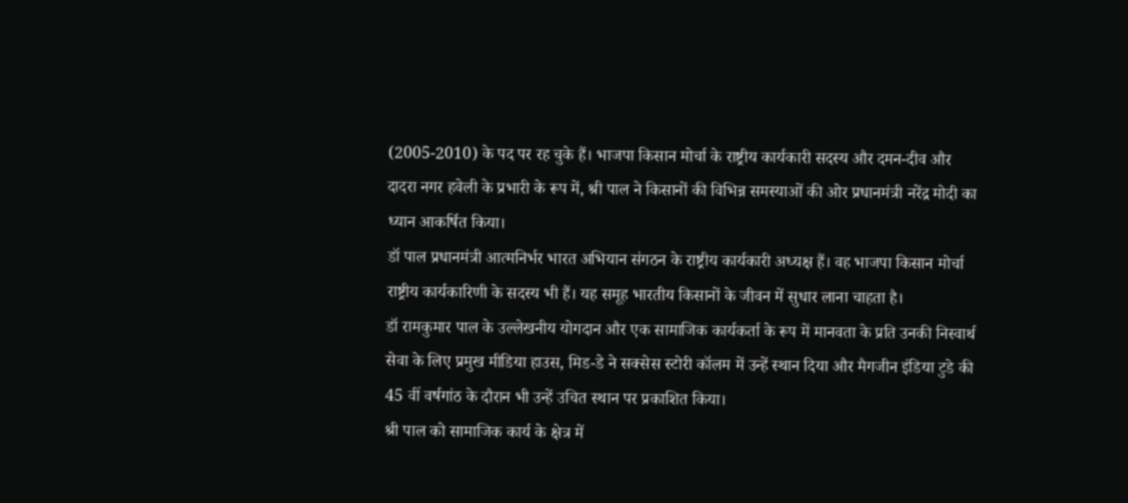(2005-2010) के पद पर रह चुके हैं। भाजपा किसान मोर्चा के राष्ट्रीय कार्यकारी सदस्य और दमन-दीव और दादरा नगर हवेली के प्रभारी के रूप में, श्री पाल ने किसानों की विभिन्न समस्याओं की ओर प्रधानमंत्री नरेंद्र मोदी का ध्यान आकर्षित किया।
डॉ पाल प्रधानमंत्री आत्मनिर्भर भारत अभियान संगठन के राष्ट्रीय कार्यकारी अध्यक्ष हैं। वह भाजपा किसान मोर्चा राष्ट्रीय कार्यकारिणी के सदस्य भी हैं। यह समूह भारतीय किसानों के जीवन में सुधार लाना चाहता है।
डॉ रामकुमार पाल के उल्लेखनीय योगदान और एक सामाजिक कार्यकर्ता के रूप में मानवता के प्रति उनकी निस्वार्थ सेवा के लिए प्रमुख मीडिया हाउस, मिड-डे ने सक्सेस स्टोरी कॉलम में उन्हें स्थान दिया और मैगजीन इंडिया टुडे की 45 वीं वर्षगांठ के दौरान भी उन्हें उचित स्थान पर प्रकाशित किया।
श्री पाल को सामाजिक कार्य के क्षेत्र में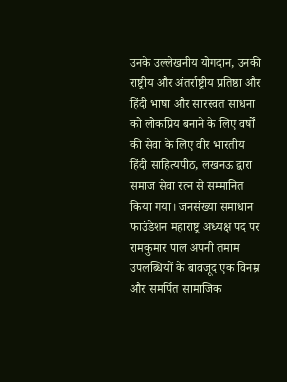उनके उल्लेखनीय योगदान, उनकी राष्ट्रीय और अंतर्राष्ट्रीय प्रतिष्ठा और हिंदी भाषा और सारस्वत साधना को लोकप्रिय बनाने के लिए वर्षों की सेवा के लिए वीर भारतीय हिंदी साहित्यपीठ, लखनऊ द्वारा समाज सेवा रत्न से सम्मानित किया गया। जनसंख्या समाधान फाउंडेशन महाराष्ट्र अध्यक्ष पद पर रामकुमार पाल अपनी तमाम उपलब्धियों के बावजूद एक विनम्र और समर्पित सामाजिक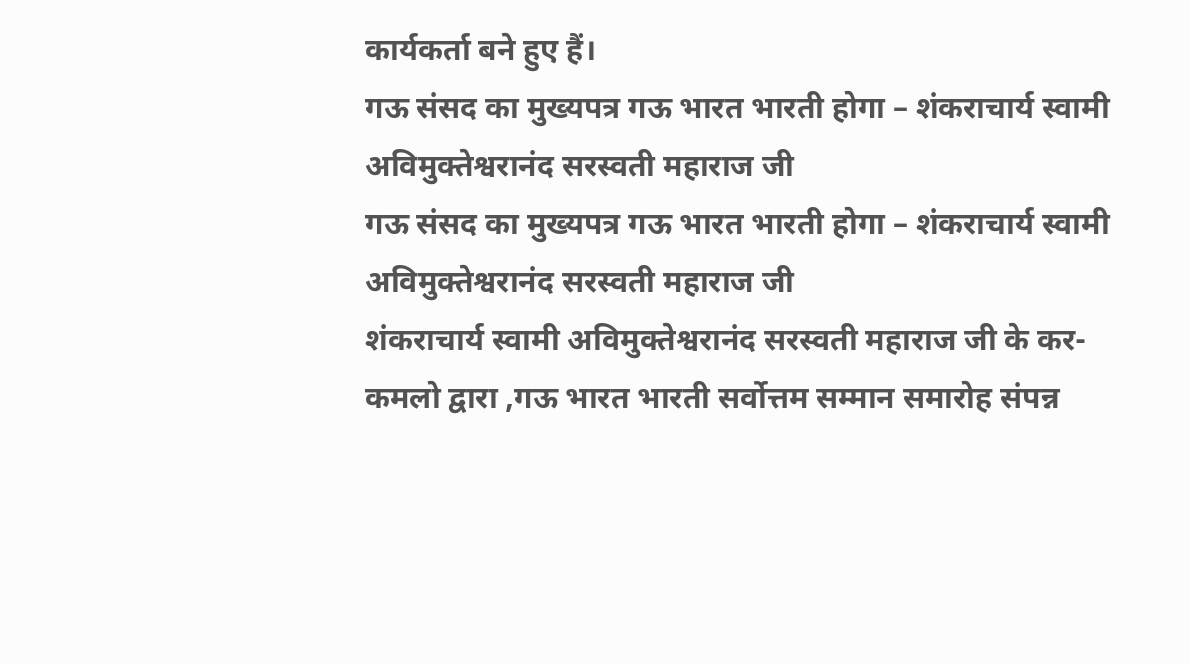कार्यकर्ता बने हुए हैं।
गऊ संसद का मुख्यपत्र गऊ भारत भारती होगा – शंकराचार्य स्वामी अविमुक्तेश्वरानंद सरस्वती महाराज जी
गऊ संसद का मुख्यपत्र गऊ भारत भारती होगा – शंकराचार्य स्वामी अविमुक्तेश्वरानंद सरस्वती महाराज जी
शंकराचार्य स्वामी अविमुक्तेश्वरानंद सरस्वती महाराज जी के कर-कमलो द्वारा ,गऊ भारत भारती सर्वोत्तम सम्मान समारोह संपन्न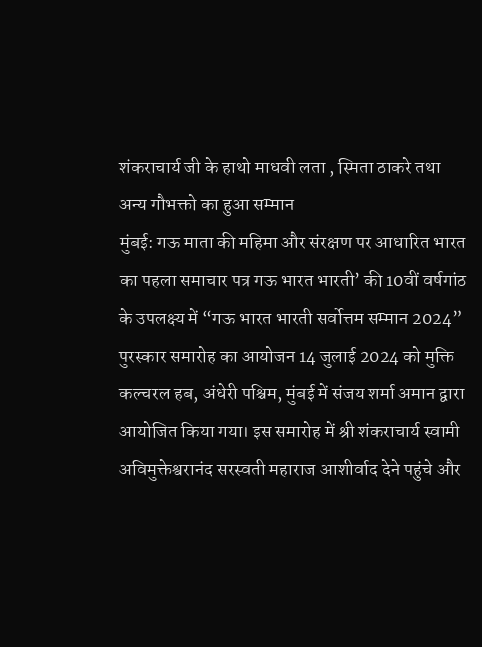शंकराचार्य जी के हाथो माधवी लता , स्मिता ठाकरे तथा अन्य गौभक्तो का हुआ सम्मान
मुंबई: गऊ माता की महिमा और संरक्षण पर आधारित भारत का पहला समाचार पत्र गऊ भारत भारती’ की 10वीं वर्षगांठ के उपलक्ष्य में “गऊ भारत भारती सर्वोत्तम सम्मान 2024” पुरस्कार समारोह का आयोजन 14 जुलाई 2024 को मुक्ति कल्चरल हब, अंधेरी पश्चिम, मुंबई में संजय शर्मा अमान द्वारा आयोजित किया गया। इस समारोह में श्री शंकराचार्य स्वामी अविमुक्तेश्वरानंद सरस्वती महाराज आशीर्वाद देने पहुंचे और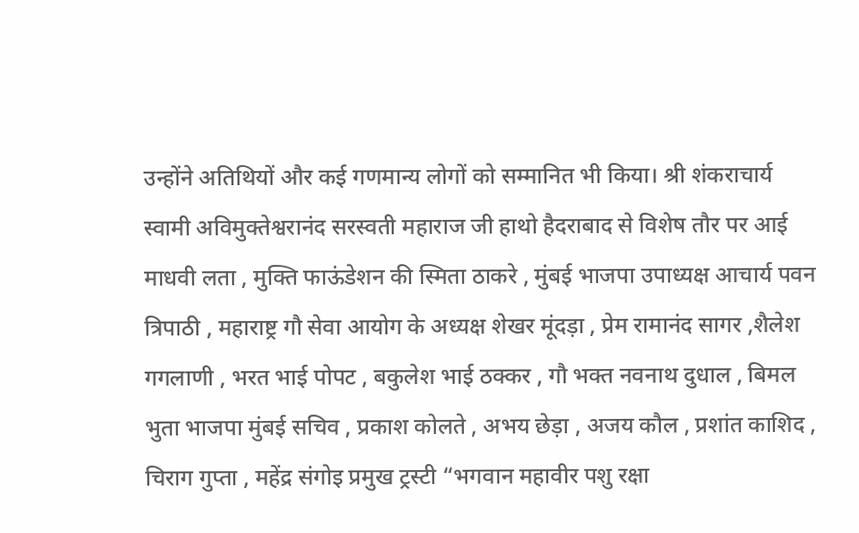उन्होंने अतिथियों और कई गणमान्य लोगों को सम्मानित भी किया। श्री शंकराचार्य स्वामी अविमुक्तेश्वरानंद सरस्वती महाराज जी हाथो हैदराबाद से विशेष तौर पर आई माधवी लता , मुक्ति फाऊंडेशन की स्मिता ठाकरे , मुंबई भाजपा उपाध्यक्ष आचार्य पवन त्रिपाठी , महाराष्ट्र गौ सेवा आयोग के अध्यक्ष शेखर मूंदड़ा , प्रेम रामानंद सागर ,शैलेश गगलाणी , भरत भाई पोपट , बकुलेश भाई ठक्कर , गौ भक्त नवनाथ दुधाल , बिमल भुता भाजपा मुंबई सचिव , प्रकाश कोलते , अभय छेड़ा , अजय कौल , प्रशांत काशिद , चिराग गुप्ता , महेंद्र संगोइ प्रमुख ट्रस्टी “भगवान महावीर पशु रक्षा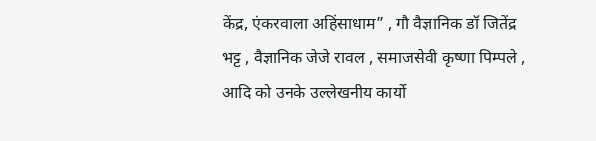केंद्र, एंकरवाला अहिंसाधाम” , गौ वैज्ञानिक डॉ जितेंद्र भट्ट , वैज्ञानिक जेजे रावल , समाजसेवी कृष्णा पिम्पले , आदि को उनके उल्लेखनीय कार्यो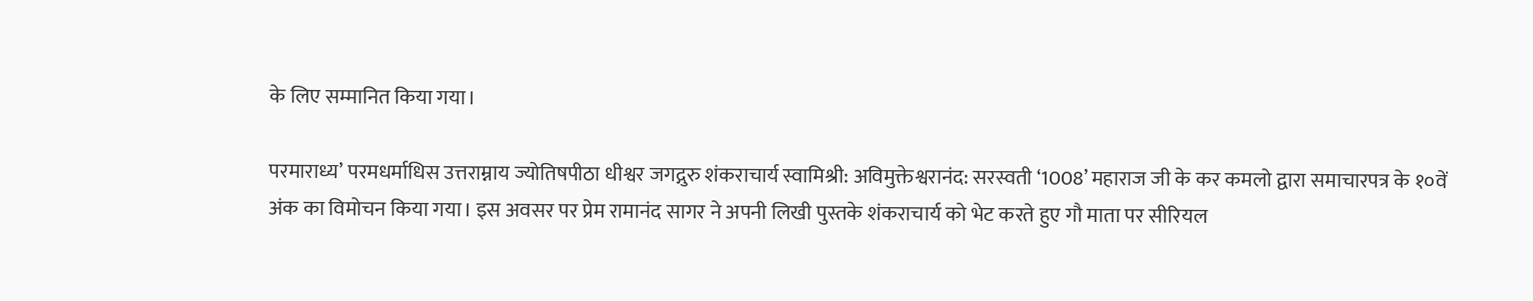के लिए सम्मानित किया गया।

परमाराध्य’ परमधर्माधिस उत्तराम्नाय ज्योतिषपीठा धीश्वर जगद्गुरु शंकराचार्य स्वामिश्री: अविमुक्तेश्वरानंद: सरस्वती ‘1008’ महाराज जी के कर कमलो द्वारा समाचारपत्र के १०वें अंक का विमोचन किया गया। इस अवसर पर प्रेम रामानंद सागर ने अपनी लिखी पुस्तके शंकराचार्य को भेट करते हुए गौ माता पर सीरियल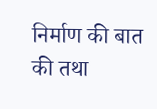निर्माण की बात की तथा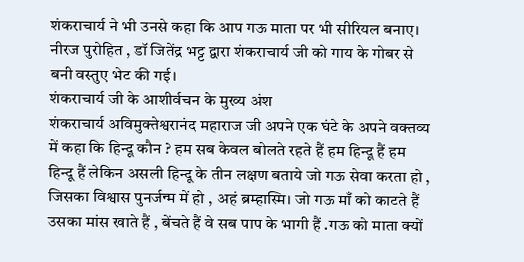शंकराचार्य ने भी उनसे कहा कि आप गऊ माता पर भी सीरियल बनाए। नीरज पुरोहित , डॉ जितेंद्र भट्ट द्वारा शंकराचार्य जी को गाय के गोबर से बनी वस्तुए भेट की गई।
शंकराचार्य जी के आशीर्वचन के मुख्य अंश
शंकराचार्य अविमुक्तेश्वरानंद महाराज जी अपने एक घंटे के अपने वक्तव्य में कहा कि हिन्दू कौन ? हम सब केवल बोलते रहते हैं हम हिन्दू हैं हम हिन्दू हैं लेकिन असली हिन्दू के तीन लक्षण बताये जो गऊ सेवा करता हो , जिसका विश्वास पुनर्जन्म में हो , अहं ब्रम्हास्मि। जो गऊ माँ को काटते हैं उसका मांस खाते हैं , बेंचते हैं वे सब पाप के भागी हैं .गऊ को माता क्यों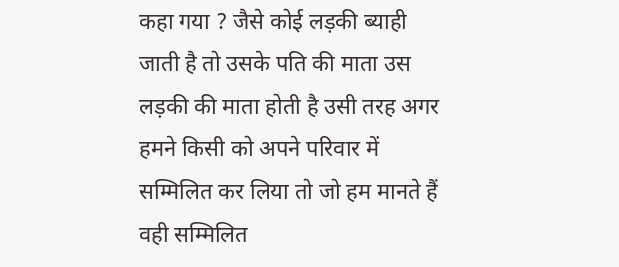कहा गया ? जैसे कोई लड़की ब्याही जाती है तो उसके पति की माता उस लड़की की माता होती है उसी तरह अगर हमने किसी को अपने परिवार में सम्मिलित कर लिया तो जो हम मानते हैं वही सम्मिलित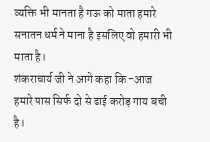व्यक्ति भी मानता है गऊ को माता हमारे सनातन धर्म ने माना है इसलिए वो हमारी भी माता है।
शंकराचार्य जी ने आगे कहा कि -आज हमारे पास सिर्फ दो से ढाई करोड़ गाय बची है।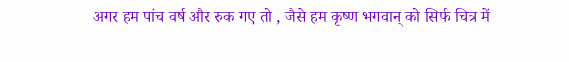अगर हम पांच वर्ष और रुक गए तो , जैसे हम कृष्ण भगवान् को सिर्फ चित्र में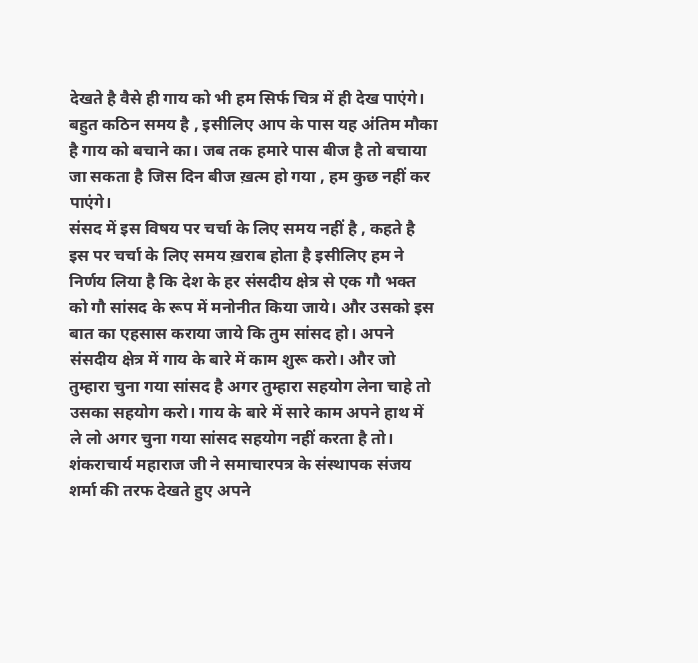देखते है वैसे ही गाय को भी हम सिर्फ चित्र में ही देख पाएंगे। बहुत कठिन समय है , इसीलिए आप के पास यह अंतिम मौका है गाय को बचाने का। जब तक हमारे पास बीज है तो बचाया जा सकता है जिस दिन बीज ख़त्म हो गया , हम कुछ नहीं कर पाएंगे।
संसद में इस विषय पर चर्चा के लिए समय नहीं है , कहते है इस पर चर्चा के लिए समय ख़राब होता है इसीलिए हम ने निर्णय लिया है कि देश के हर संसदीय क्षेत्र से एक गौ भक्त को गौ सांसद के रूप में मनोनीत किया जाये। और उसको इस बात का एहसास कराया जाये कि तुम सांसद हो। अपने संसदीय क्षेत्र में गाय के बारे में काम शुरू करो। और जो तुम्हारा चुना गया सांसद है अगर तुम्हारा सहयोग लेना चाहे तो उसका सहयोग करो। गाय के बारे में सारे काम अपने हाथ में ले लो अगर चुना गया सांसद सहयोग नहीं करता है तो।
शंकराचार्य महाराज जी ने समाचारपत्र के संस्थापक संजय शर्मा की तरफ देखते हुए अपने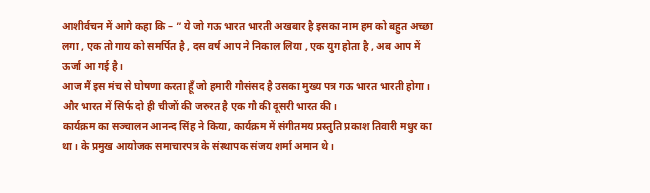आशीर्वचन में आगे कहा कि – ” ये जो गऊ भारत भारती अखबार है इसका नाम हम को बहुत अच्छा लगा , एक तो गाय को समर्पित है , दस वर्ष आप ने निकाल लिया , एक युग होता है , अब आप में ऊर्जा आ गई है।
आज मैं इस मंच से घोषणा करता हूँ जो हमारी गौसंसद है उसका मुख्य पत्र गऊ भारत भारती होगा। और भारत में सिर्फ दो ही चीजों की जरुरत है एक गौ की दूसरी भारत की।
कार्यक्रम का सञ्चालन आनन्द सिंह ने किया, कार्यक्रम में संगीतमय प्रस्तुति प्रकाश तिवारी मधुर का था। के प्रमुख आयोजक समाचारपत्र के संस्थापक संजय शर्मा अमान थे।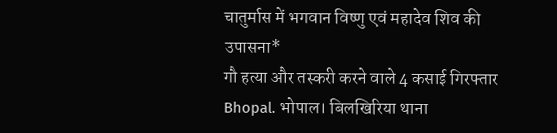चातुर्मास में भगवान विष्णु एवं महादेव शिव की उपासना*
गौ हत्या और तस्करी करने वाले 4 कसाई गिरफ्तार
Bhopal. भोपाल। बिलखिरिया थाना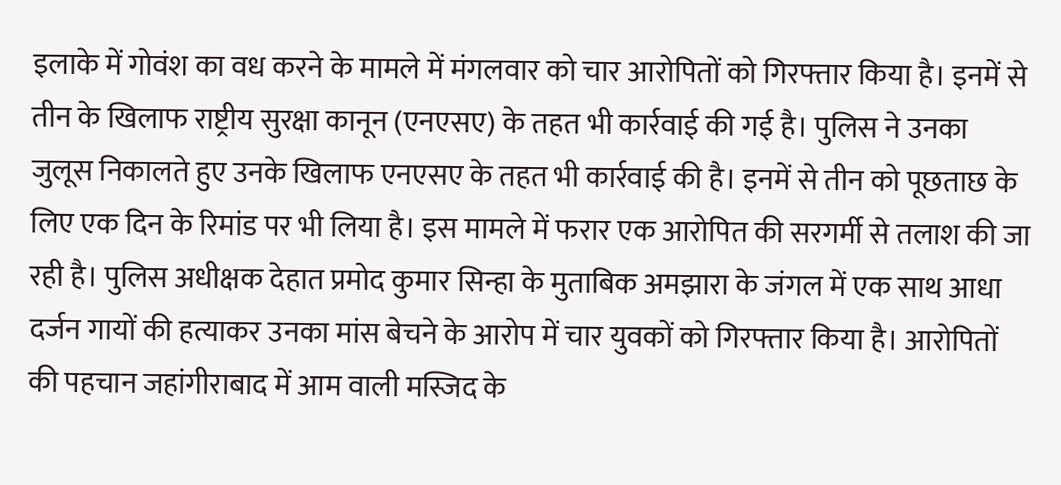इलाके में गोवंश का वध करने के मामले में मंगलवार को चार आरोपितों को गिरफ्तार किया है। इनमें से तीन के खिलाफ राष्ट्रीय सुरक्षा कानून (एनएसए) के तहत भी कार्रवाई की गई है। पुलिस ने उनका जुलूस निकालते हुए उनके खिलाफ एनएसए के तहत भी कार्रवाई की है। इनमें से तीन को पूछताछ के लिए एक दिन के रिमांड पर भी लिया है। इस मामले में फरार एक आरोपित की सरगर्मी से तलाश की जा रही है। पुलिस अधीक्षक देहात प्रमोद कुमार सिन्हा के मुताबिक अमझारा के जंगल में एक साथ आधा दर्जन गायों की हत्याकर उनका मांस बेचने के आरोप में चार युवकों को गिरफ्तार किया है। आरोपितों की पहचान जहांगीराबाद में आम वाली मस्जिद के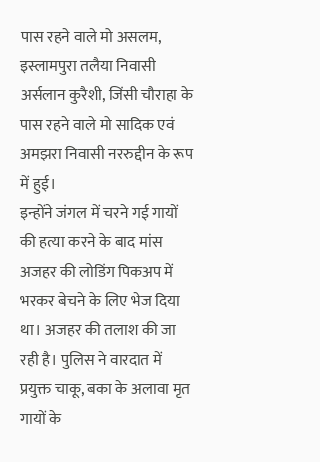पास रहने वाले मो असलम, इस्लामपुरा तलैया निवासी अर्सलान कुरैशी, जिंसी चौराहा के पास रहने वाले मो सादिक एवं अमझरा निवासी नररुद्दीन के रूप में हुई।
इन्होंने जंगल में चरने गई गायों की हत्या करने के बाद मांस अजहर की लोडिंग पिकअप में भरकर बेचने के लिए भेज दिया था। अजहर की तलाश की जा रही है। पुलिस ने वारदात में प्रयुक्त चाकू, बका के अलावा मृत गायों के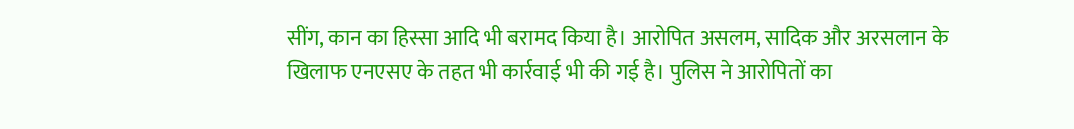सींग, कान का हिस्सा आदि भी बरामद किया है। आरोपित असलम, सादिक और अरसलान के खिलाफ एनएसए के तहत भी कार्रवाई भी की गई है। पुलिस ने आरोपितों का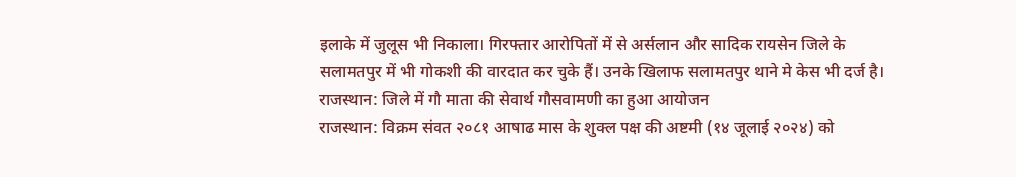इलाके में जुलूस भी निकाला। गिरफ्तार आरोपितों में से अर्सलान और सादिक रायसेन जिले के सलामतपुर में भी गोकशी की वारदात कर चुके हैं। उनके खिलाफ सलामतपुर थाने मे केस भी दर्ज है।
राजस्थान: जिले में गौ माता की सेवार्थ गौसवामणी का हुआ आयोजन
राजस्थान: विक्रम संवत २०८१ आषाढ मास के शुक्ल पक्ष की अष्टमी (१४ जूलाई २०२४) को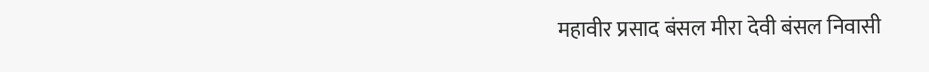महावीर प्रसाद बंसल मीरा देवी बंसल निवासी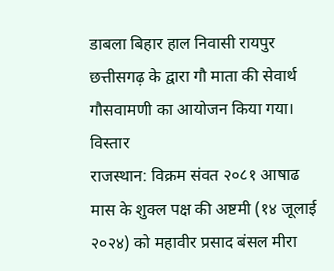डाबला बिहार हाल निवासी रायपुर छत्तीसगढ़ के द्वारा गौ माता की सेवार्थ गौसवामणी का आयोजन किया गया।
विस्तार
राजस्थान: विक्रम संवत २०८१ आषाढ मास के शुक्ल पक्ष की अष्टमी (१४ जूलाई २०२४) को महावीर प्रसाद बंसल मीरा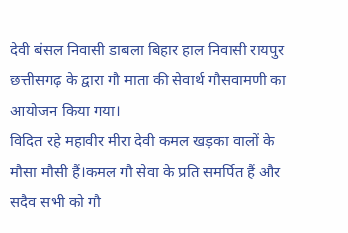देवी बंसल निवासी डाबला बिहार हाल निवासी रायपुर छत्तीसगढ़ के द्वारा गौ माता की सेवार्थ गौसवामणी का आयोजन किया गया।
विदित रहे महावीर मीरा देवी कमल खड़का वालों के मौसा मौसी हैं।कमल गौ सेवा के प्रति समर्पित हैं और सदैव सभी को गौ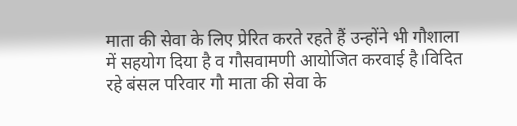माता की सेवा के लिए प्रेरित करते रहते हैं उन्होंने भी गौशाला में सहयोग दिया है व गौसवामणी आयोजित करवाई है।विदित रहे बंसल परिवार गौ माता की सेवा के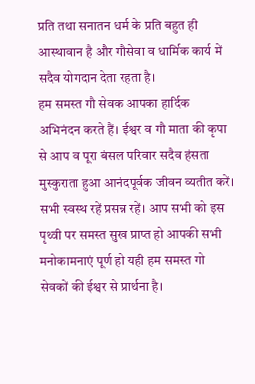प्रति तथा सनातन धर्म के प्रति बहुत ही आस्थावान है और गौसेवा व धार्मिक कार्य में सदैव योगदान देता रहता है।
हम समस्त गौ सेवक आपका हार्दिक अभिनंदन करते हैं। ईश्वर व गौ माता की कृपा से आप व पूरा बंसल परिवार सदैव हंसता मुस्कुराता हुआ आनंदपूर्वक जीवन व्यतीत करें। सभी स्वस्थ रहें प्रसन्न रहें। आप सभी को इस पृथ्वी पर समस्त सुख प्राप्त हो आपकी सभी मनोकामनाएं पूर्ण हो यही हम समस्त गो सेवकों की ईश्वर से प्रार्थना है।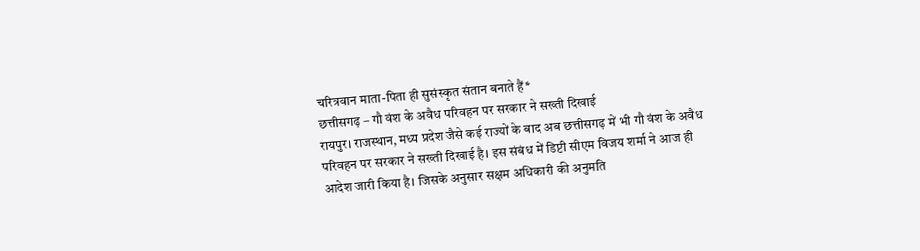चरित्रवान माता-पिता ही सुसंस्कृत संतान बनाते हैं*
छत्तीसगढ़ – गौ वंश के अवैध परिवहन पर सरकार ने सख्ती दिखाई
रायपुर। राजस्थान, मध्य प्रदेश जैसे कई राज्यों के बाद अब छत्तीसगढ़ में भी गौ वंश के अवैध परिवहन पर सरकार ने सख्ती दिखाई है। इस संबंध में डिप्टी सीएम विजय शर्मा ने आज ही आदेश जारी किया है। जिसके अनुसार सक्षम अधिकारी की अनुमति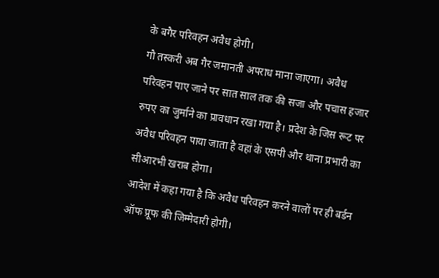के बगैर परिवहन अवैध होगी।
गौ तस्करी अब गैर जमानती अपराध माना जाएगा। अवैध परिवहन पाए जाने पर सात साल तक की सजा और पचास हजार रुपए का जुर्माने का प्रावधान रखा गया है। प्रदेश के जिस रूट पर अवैध परिवहन पाया जाता है वहां के एसपी और थाना प्रभारी का सीआरभी खराब होगा।
आदेश में कहा गया है कि अवैध परिवहन करने वालों पर ही बर्डन ऑफ प्रूफ की जिम्मेदारी होगी।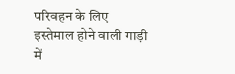परिवहन के लिए इस्तेमाल होने वाली गाड़ी में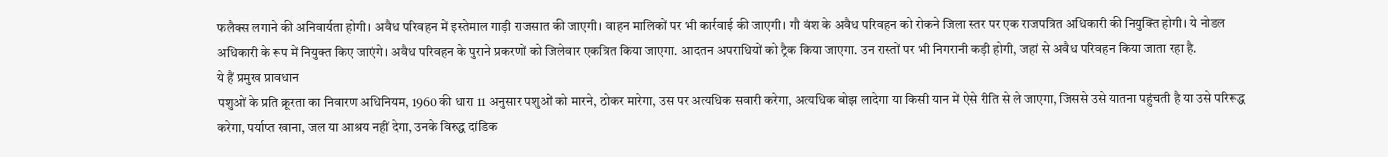फलैक्स लगाने की अनिवार्यता होगी। अवैध परिवहन में इस्तेमाल गाड़ी राजसात की जाएगी। वाहन मालिकों पर भी कार्रवाई की जाएगी। गौ वंश के अवैध परिवहन को रोकने जिला स्तर पर एक राजपत्रित अधिकारी की नियुक्ति होगी। ये नोडल अधिकारी के रूप में नियुक्त किए जाएंगे। अवैध परिवहन के पुराने प्रकरणों को जिलेवार एकत्रित किया जाएगा. आदतन अपराधियों को ट्रैक किया जाएगा. उन रास्तों पर भी निगरानी कड़ी होगी, जहां से अवैध परिवहन किया जाता रहा है.
ये हैं प्रमुख प्रावधान
पशुओं के प्रति क्रूरता का निवारण अधिनियम, 1960 की धारा 11 अनुसार पशुओं को मारने, ठोकर मारेगा, उस पर अत्यधिक सवारी करेगा, अत्यधिक बोझ लादेगा या किसी यान में ऐसे रीति से ले जाएगा, जिससे उसे यातना पहुंचती है या उसे परिरूद्ध करेगा, पर्याप्त खाना, जल या आश्रय नहीं देगा, उनके विरुद्ध दांडिक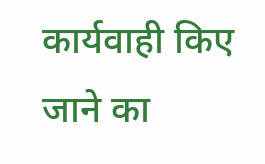कार्यवाही किए जाने का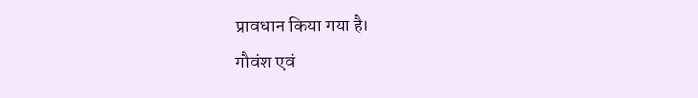प्रावधान किया गया है।
गौवंश एवं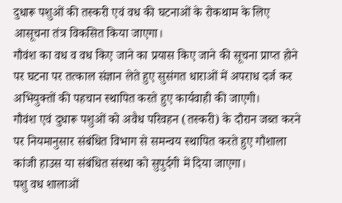दुधारू पशुओं की तस्करी एवं वध की घटनाओं के रोकथाम के लिए आसूचना तंत्र विकसित किया जाएगा।
गौवंश का वध व वध किए जाने का प्रयास किए जाने की सूचना प्राप्त होने पर घटना पर तत्काल संज्ञान लेते हुए सुसंगत धाराओं में अपराध दर्ज कर अभियुक्तों की पहचान स्थापित करते हुए कार्यवाही की जाएगी।
गौवंश एवं दुधारू पशुओं को अवैध परिवहन (तस्करी) के दौरान जब्त करने पर नियमानुसार संबंधित विभाग से समन्वय स्थापित करते हुए गौशाला कांजी हाउस या संबंधित संस्था को सुपुर्दगी में दिया जाएगा।
पशु वध शालाओं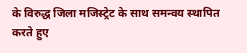के विरुद्ध जिला मजिस्ट्रेट के साथ समन्वय स्थापित करते हुए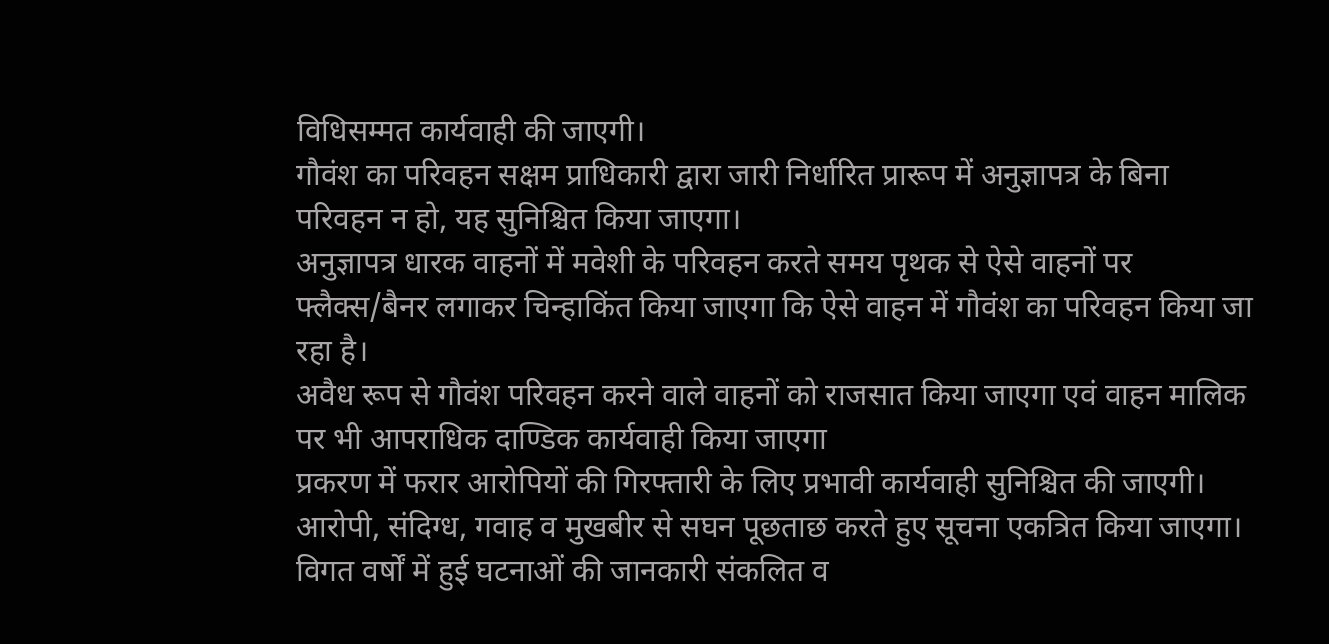विधिसम्मत कार्यवाही की जाएगी।
गौवंश का परिवहन सक्षम प्राधिकारी द्वारा जारी निर्धारित प्रारूप में अनुज्ञापत्र के बिना परिवहन न हो, यह सुनिश्चित किया जाएगा।
अनुज्ञापत्र धारक वाहनों में मवेशी के परिवहन करते समय पृथक से ऐसे वाहनों पर फ्लैक्स/बैनर लगाकर चिन्हाकिंत किया जाएगा कि ऐसे वाहन में गौवंश का परिवहन किया जा रहा है।
अवैध रूप से गौवंश परिवहन करने वाले वाहनों को राजसात किया जाएगा एवं वाहन मालिक पर भी आपराधिक दाण्डिक कार्यवाही किया जाएगा
प्रकरण में फरार आरोपियों की गिरफ्तारी के लिए प्रभावी कार्यवाही सुनिश्चित की जाएगी।
आरोपी, संदिग्ध, गवाह व मुखबीर से सघन पूछताछ करते हुए सूचना एकत्रित किया जाएगा।
विगत वर्षों में हुई घटनाओं की जानकारी संकलित व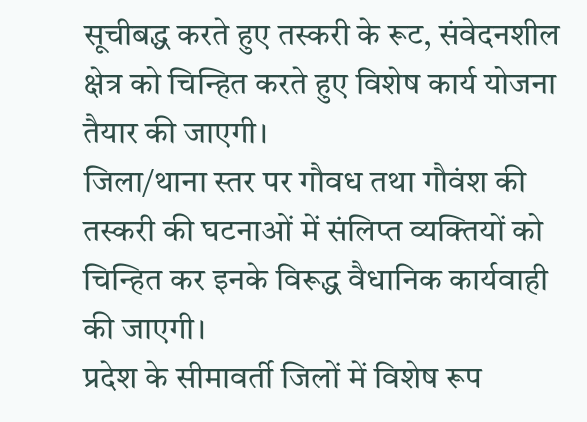सूचीबद्ध करते हुए तस्करी के रूट, संवेदनशील क्षेत्र को चिन्हित करते हुए विशेष कार्य योजना तैयार की जाएगी।
जिला/थाना स्तर पर गौवध तथा गौवंश की तस्करी की घटनाओं में संलिप्त व्यक्तियों को चिन्हित कर इनके विरूद्ध वैधानिक कार्यवाही की जाएगी।
प्रदेश के सीमावर्ती जिलों में विशेष रूप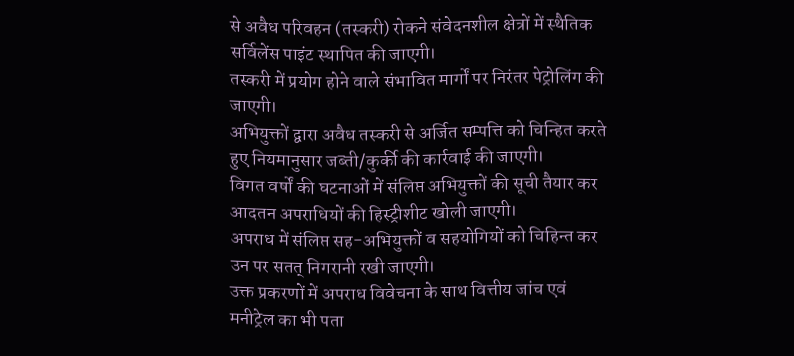से अवैध परिवहन (तस्करी) रोकने संवेदनशील क्षेत्रों में स्थैतिक सर्विलेंस पाइंट स्थापित की जाएगी।
तस्करी में प्रयोग होने वाले संभावित मार्गों पर निरंतर पेट्रोलिंग की जाएगी।
अभियुक्तों द्वारा अवैध तस्करी से अर्जित सम्पत्ति को चिन्हित करते हुए नियमानुसार जब्ती/कुर्की की कार्रवाई की जाएगी।
विगत वर्षों की घटनाओं में संलिप्त अभियुक्तों की सूची तैयार कर आदतन अपराधियों की हिस्ट्रीशीट खोली जाएगी।
अपराध में संलिप्त सह-अभियुक्तों व सहयोगियों को चिहिन्त कर उन पर सतत् निगरानी रखी जाएगी।
उक्त प्रकरणों में अपराध विवेचना के साथ वित्तीय जांच एवं मनीट्रेल का भी पता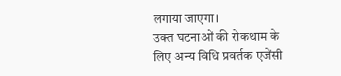लगाया जाएगा।
उक्त घटनाओं की रोकथाम के लिए अन्य विधि प्रवर्तक एजेंसी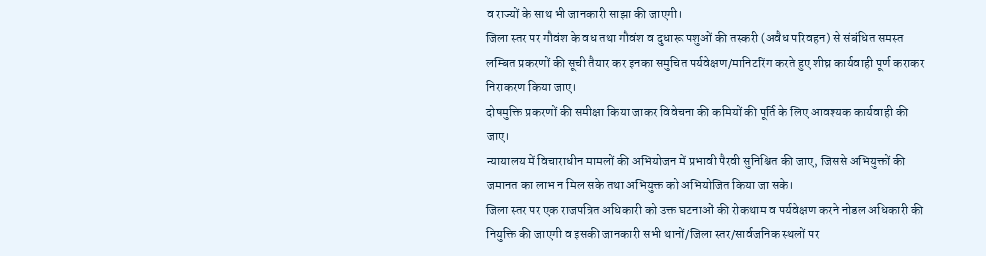व राज्यों के साथ भी जानकारी साझा की जाएगी।
जिला स्तर पर गौवंश के वध तथा गौवंश व दुधारू पशुओं की तस्करी (अवैध परिवहन) से संबंधित समस्त लम्बित प्रकरणों की सूची तैयार कर इनका समुचित पर्यवेक्षण/मानिटरिंग करते हुए शीघ्र कार्यवाही पूर्ण कराकर निराकरण किया जाए।
दोषमुक्ति प्रकरणों की समीक्षा किया जाकर विवेचना की कमियों की पूर्ति के लिए आवश्यक कार्यवाही की जाए।
न्यायालय में विचाराधीन मामलों की अभियोजन में प्रभावी पैरवी सुनिश्चित की जाए, जिससे अभियुक्तों की जमानत का लाभ न मिल सके तथा अभियुक्त को अभियोजित किया जा सके।
जिला स्तर पर एक राजपत्रित अधिकारी को उक्त घटनाओं की रोकथाम व पर्यवेक्षण करने नोडल अधिकारी की नियुक्ति की जाएगी व इसकी जानकारी सभी थानों/जिला स्तर/सार्वजनिक स्थलों पर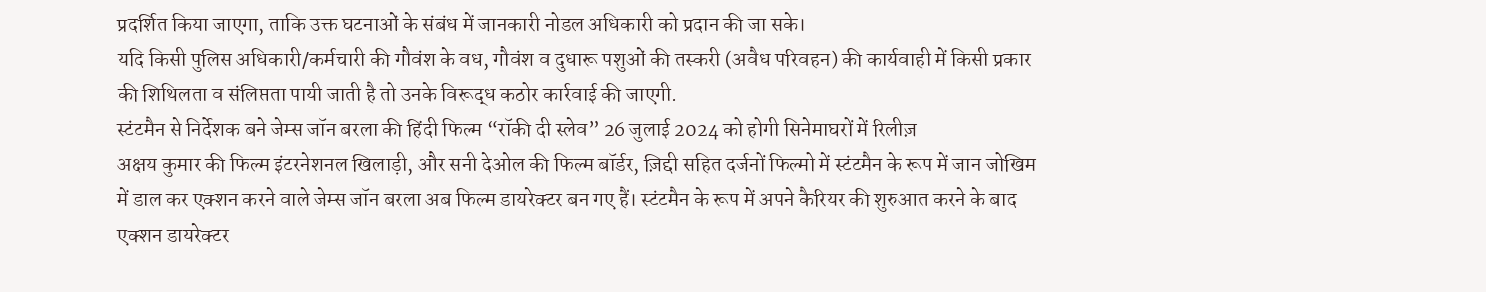प्रदर्शित किया जाएगा, ताकि उक्त घटनाओं के संबंध में जानकारी नोडल अधिकारी को प्रदान की जा सके।
यदि किसी पुलिस अधिकारी/कर्मचारी की गौवंश के वध, गौवंश व दुधारू पशुओं की तस्करी (अवैध परिवहन) की कार्यवाही में किसी प्रकार की शिथिलता व संलिप्तता पायी जाती है तो उनके विरूद्ध कठोर कार्रवाई की जाएगी.
स्टंटमैन से निर्देशक बने जेम्स जॉन बरला की हिंदी फिल्म “रॉकी दी स्लेव” 26 जुलाई 2024 को होगी सिनेमाघरों में रिलीज़
अक्षय कुमार की फिल्म इंटरनेशनल खिलाड़ी, और सनी देओल की फिल्म बॉर्डर, ज़िद्दी सहित दर्जनों फिल्मो में स्टंटमैन के रूप में जान जोखिम में डाल कर एक्शन करने वाले जेम्स जॉन बरला अब फिल्म डायरेक्टर बन गए हैं। स्टंटमैन के रूप में अपने कैरियर की शुरुआत करने के बाद एक्शन डायरेक्टर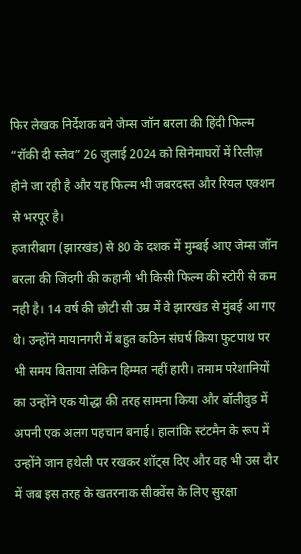फिर लेखक निर्देशक बने जेम्स जॉन बरला की हिंदी फिल्म “रॉकी दी स्लेव” 26 जुलाई 2024 को सिनेमाघरों में रिलीज़ होने जा रही है और यह फिल्म भी जबरदस्त और रियल एक्शन से भरपूर है।
हजारीबाग (झारखंड) से 80 के दशक में मुम्बई आए जेम्स जॉन बरला की जिंदगी की कहानी भी किसी फिल्म की स्टोरी से कम नही है। 14 वर्ष की छोटी सी उम्र में वे झारखंड से मुंबई आ गए थे। उन्होंने मायानगरी में बहुत कठिन संघर्ष किया फुटपाथ पर भी समय बिताया लेकिन हिम्मत नहीं हारी। तमाम परेशानियों का उन्होंने एक योद्धा की तरह सामना किया और बॉलीवुड में अपनी एक अलग पहचान बनाई। हालांकि स्टंटमैन के रूप में उन्होंने जान हथेली पर रखकर शॉट्स दिए और वह भी उस दौर में जब इस तरह के खतरनाक सीक्वेंस के लिए सुरक्षा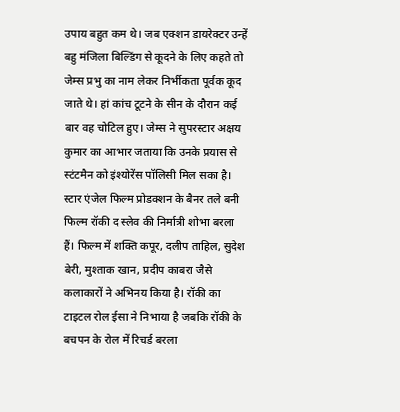उपाय बहुत कम थे। जब एक्शन डायरेक्टर उन्हें बहु मंजिला बिल्डिंग से कूदने के लिए कहते तो जेम्स प्रभु का नाम लेकर निर्भीकता पूर्वक कूद जाते थे। हां कांच टूटने के सीन के दौरान कई बार वह चोटिल हुए। जेम्स ने सुपरस्टार अक्षय कुमार का आभार जताया कि उनके प्रयास से स्टंटमैन को इंश्योरेंस पॉलिसी मिल सका है।
स्टार एंजेल फिल्म प्रोडक्शन के बैनर तले बनी फिल्म रॉकी द स्लेव की निर्मात्री शोभा बरला हैं। फिल्म में शक्ति कपूर, दलीप ताहिल, सुदेश बेरी, मुश्ताक खान, प्रदीप काबरा जैसे कलाकारों ने अभिनय किया है। रॉकी का टाइटल रोल ईसा ने निभाया है जबकि रॉकी के बचपन के रोल में रिचर्ड बरला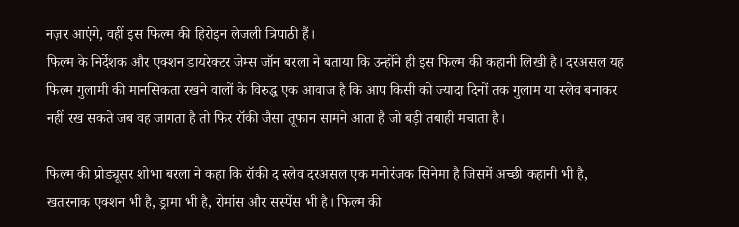नज़र आएंगे, वहीं इस फिल्म की हिरोइन लेजली त्रिपाठी हैं।
फिल्म के निर्देशक और एक्शन डायरेक्टर जेम्स जॉन बरला ने बताया कि उन्होंने ही इस फिल्म की कहानी लिखी है। दरअसल यह फिल्म गुलामी की मानसिकता रखने वालों के विरुद्ध एक आवाज है कि आप किसी को ज्यादा दिनों तक गुलाम या स्लेव बनाकर नहीं रख सकते जब वह जागता है तो फिर रॉकी जैसा तूफान सामने आता है जो बड़ी तबाही मचाता है।

फिल्म की प्रोड्यूसर शोभा बरला ने कहा कि रॉकी द स्लेव दरअसल एक मनोरंजक सिनेमा है जिसमें अच्छी कहानी भी है, खतरनाक एक्शन भी है, ड्रामा भी है, रोमांस और सस्पेंस भी है। फिल्म की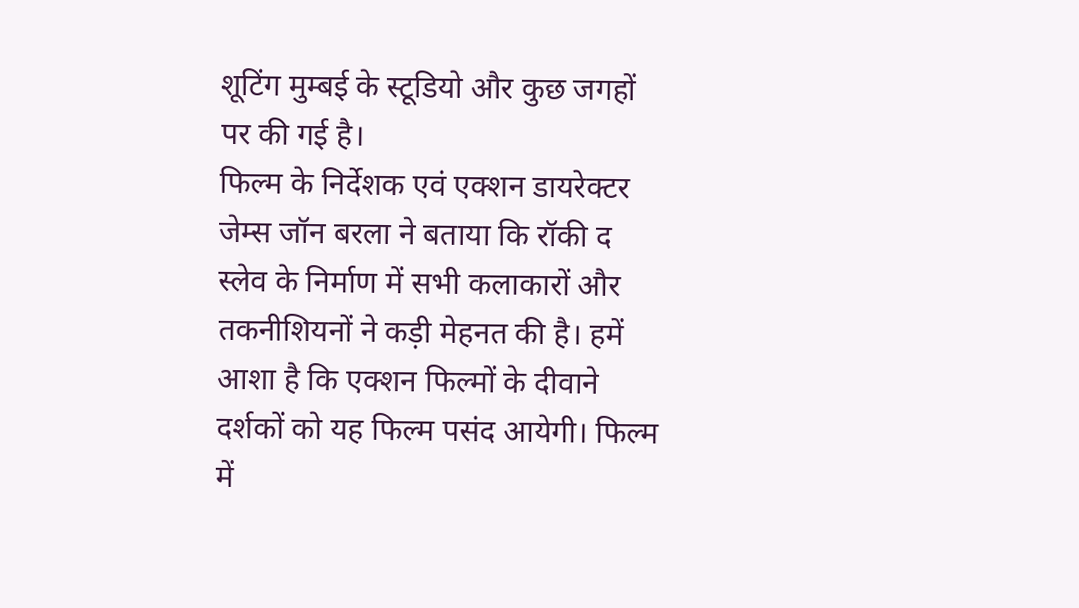शूटिंग मुम्बई के स्टूडियो और कुछ जगहों पर की गई है।
फिल्म के निर्देशक एवं एक्शन डायरेक्टर जेम्स जॉन बरला ने बताया कि रॉकी द स्लेव के निर्माण में सभी कलाकारों और तकनीशियनों ने कड़ी मेहनत की है। हमें आशा है कि एक्शन फिल्मों के दीवाने दर्शकों को यह फिल्म पसंद आयेगी। फिल्म में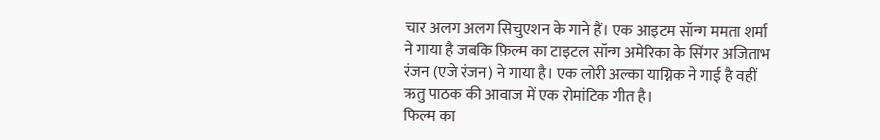चार अलग अलग सिचुएशन के गाने हैं। एक आइटम सॉन्ग ममता शर्मा ने गाया है जबकि फ़िल्म का टाइटल सॉन्ग अमेरिका के सिंगर अजिताभ रंजन (एजे रंजन) ने गाया है। एक लोरी अल्का याग्निक ने गाई है वहीं ऋतु पाठक की आवाज में एक रोमांटिक गीत है।
फिल्म का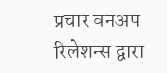प्रचार वनअप रिलेशन्स द्वारा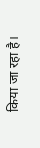किया जा रहा है।